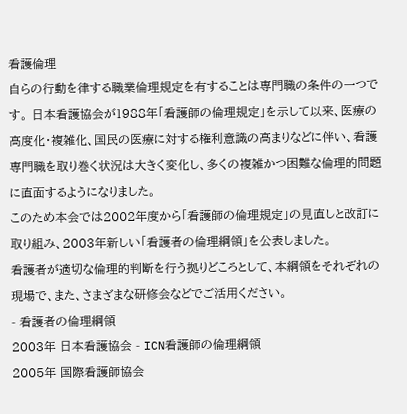看護倫理
自らの行動を律する職業倫理規定を有することは専門職の条件の一つです。 日本看護協会が1988年「看護師の倫理規定」を示して以来、医療の高度化・複雑化、国民の医療に対する権利意識の高まりなどに伴い、看護専門職を取り巻く状況は大きく変化し、多くの複雑かつ困難な倫理的問題に直面するようになりました。
このため本会では2002年度から「看護師の倫理規定」の見直しと改訂に取り組み、2003年新しい「看護者の倫理綱領」を公表しました。
看護者が適切な倫理的判断を行う拠りどころとして、本綱領をそれぞれの現場で、また、さまざまな研修会などでご活用ください。
- 看護者の倫理綱領
2003年 日本看護協会 - ICN看護師の倫理綱領
2005年 国際看護師協会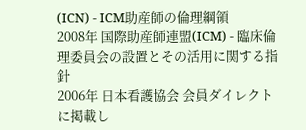(ICN) - ICM助産師の倫理綱領
2008年 国際助産師連盟(ICM) - 臨床倫理委員会の設置とその活用に関する指針
2006年 日本看護協会 会員ダイレクトに掲載し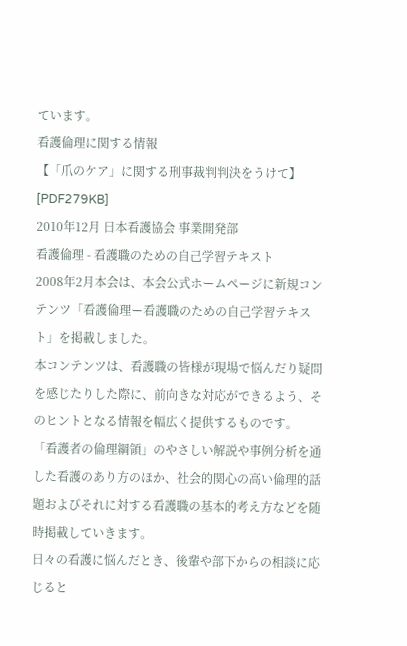ています。
看護倫理に関する情報
【「爪のケア」に関する刑事裁判判決をうけて】[PDF279KB]
2010年12月 日本看護協会 事業開発部
看護倫理 - 看護職のための自己学習テキスト
2008年2月本会は、本会公式ホームページに新規コンテンツ「看護倫理ー看護職のための自己学習テキスト」を掲載しました。
本コンテンツは、看護職の皆様が現場で悩んだり疑問を感じたりした際に、前向きな対応ができるよう、そのヒントとなる情報を幅広く提供するものです。
「看護者の倫理綱領」のやさしい解説や事例分析を通した看護のあり方のほか、社会的関心の高い倫理的話題およびそれに対する看護職の基本的考え方などを随時掲載していきます。
日々の看護に悩んだとき、後輩や部下からの相談に応じると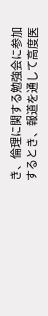き、倫理に関する勉強会に参加するとき、報道を通して高度医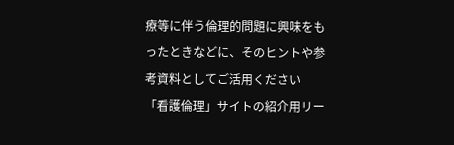療等に伴う倫理的問題に興味をもったときなどに、そのヒントや参考資料としてご活用ください
「看護倫理」サイトの紹介用リー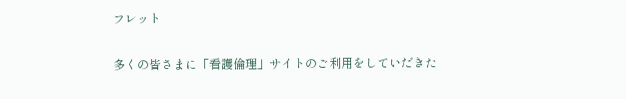フレット

多くの皆さまに「看護倫理」サイトのご利用をしていだきた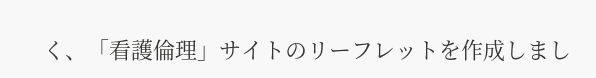く、「看護倫理」サイトのリーフレットを作成しまし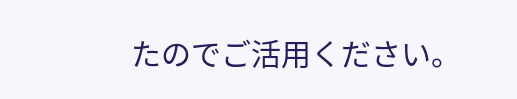たのでご活用ください。